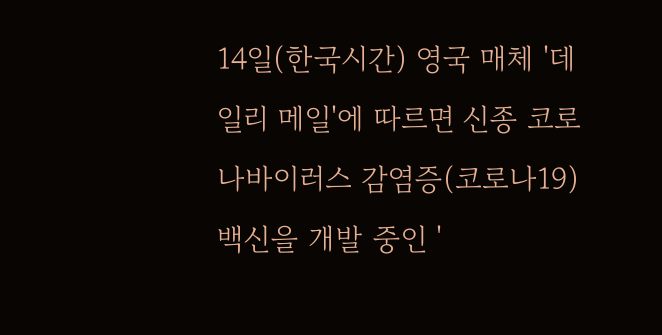14일(한국시간) 영국 매체 '데일리 메일'에 따르면 신종 코로나바이러스 감염증(코로나19) 백신을 개발 중인 '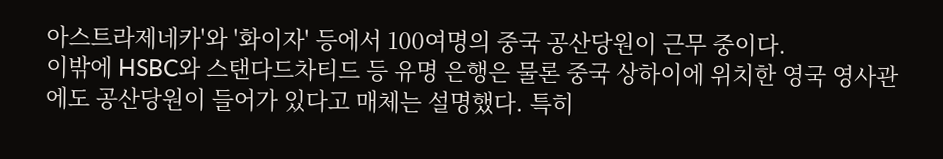아스트라제네카'와 '화이자' 등에서 100여명의 중국 공산당원이 근무 중이다.
이밖에 HSBC와 스탠다드차티드 등 유명 은행은 물론 중국 상하이에 위치한 영국 영사관에도 공산당원이 들어가 있다고 매체는 설명했다. 특히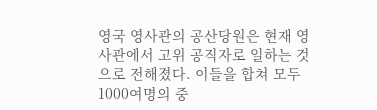영국 영사관의 공산당원은 현재 영사관에서 고위 공직자로 일하는 것으로 전해졌다. 이들을 합쳐 모두 1000여명의 중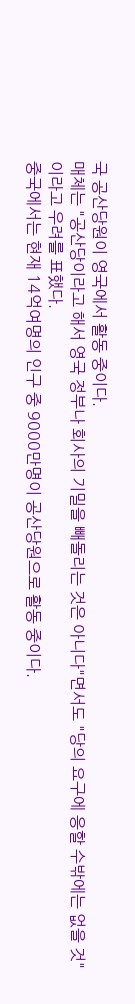국 공산당원이 영국에서 활동 중이다.
매체는 "공산당이라고 해서 영국 정부나 회사의 기밀을 빼돌리는 것은 아니다"면서도 "당의 요구에 응할 수밖에는 없을 것"이라고 우려를 표했다.
중국에서는 현재 14억여명의 인구 중 9000만명이 공산당원으로 활동 중이다.